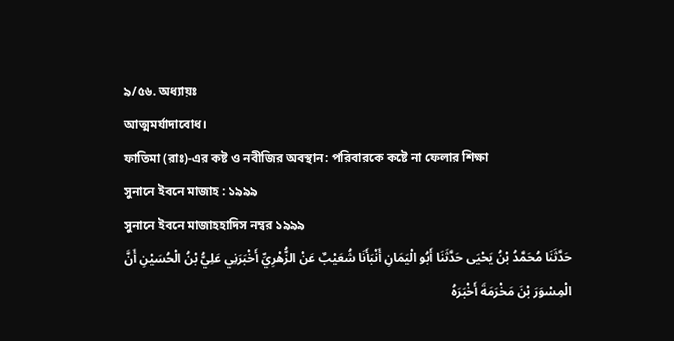৯/৫৬. অধ্যায়ঃ
আত্মমর্যাদাবোধ।
ফাতিমা (রাঃ)-এর কষ্ট ও নবীজির অবস্থান: পরিবারকে কষ্টে না ফেলার শিক্ষা
সুনানে ইবনে মাজাহ : ১৯৯৯
সুনানে ইবনে মাজাহহাদিস নম্বর ১৯৯৯
حَدَّثَنَا مُحَمَّدُ بْنُ يَحْيَى حَدَّثَنَا أَبُو الْيَمَانِ أَنْبَأَنَا شُعَيْبٌ عَنْ الزُّهْرِيِّ أَخْبَرَنِي عَلِيُّ بْنُ الْحُسَيْنِ أَنَّ الْمِسْوَرَ بْنَ مَخْرَمَةَ أَخْبَرَهُ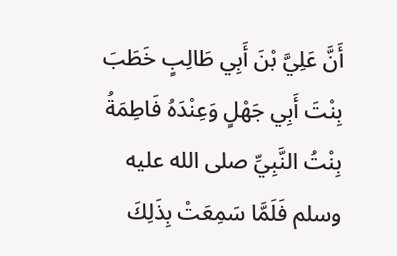أَنَّ عَلِيَّ بْنَ أَبِي طَالِبٍ خَطَبَ بِنْتَ أَبِي جَهْلٍ وَعِنْدَهُ فَاطِمَةُ بِنْتُ النَّبِيِّ صلى الله عليه وسلم فَلَمَّا سَمِعَتْ بِذَلِكَ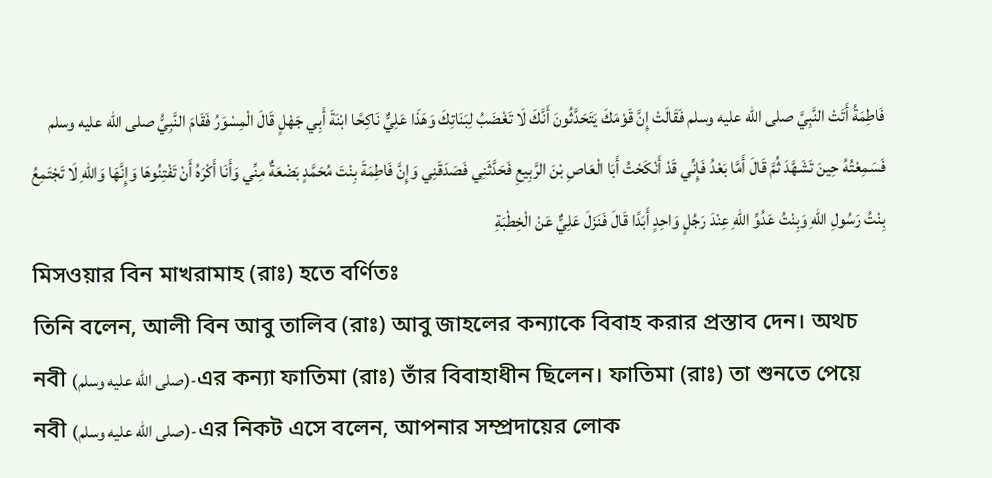فَاطِمَةُ أَتَتْ النَّبِيَّ صلى الله عليه وسلم فَقَالَتْ إِنَّ قَوْمَكَ يَتَحَدَّثُونَ أَنَّكَ لَا تَغْضَبُ لِبَنَاتِكَ وَهَذَا عَلِيٌّ نَاكِحًا ابْنَةَ أَبِي جَهْلٍ قَالَ الْمِسْوَرُ فَقَامَ النَّبِيُّ صلى الله عليه وسلم فَسَمِعْتُهُ حِينَ تَشَهَّدَ ثُمَّ قَالَ أَمَّا بَعْدُ فَإِنِّي قَدْ أَنْكَحْتُ أَبَا الْعَاصِ بْنَ الرَّبِيعِ فَحَدَّثَنِي فَصَدَقَنِي وَإِنَّ فَاطِمَةَ بِنْتَ مُحَمَّدٍ بَضْعَةٌ مِنِّي وَأَنَا أَكْرَهُ أَنْ تَفْتِنُوهَا وَإِنَّهَا وَاللهِ لَا تَجْتَمِعُ بِنْتُ رَسُولِ اللهِ وَبِنْتُ عَدُوِّ اللهِ عِنْدَ رَجُلٍ وَاحِدٍ أَبَدًا قَالَ فَنَزَلَ عَلِيٌّ عَنْ الْخِطْبَةِ
মিসওয়ার বিন মাখরামাহ (রাঃ) হতে বর্ণিতঃ
তিনি বলেন, আলী বিন আবু তালিব (রাঃ) আবু জাহলের কন্যাকে বিবাহ করার প্রস্তাব দেন। অথচ নবী (صلى الله عليه وسلم)-এর কন্যা ফাতিমা (রাঃ) তাঁর বিবাহাধীন ছিলেন। ফাতিমা (রাঃ) তা শুনতে পেয়ে নবী (صلى الله عليه وسلم)-এর নিকট এসে বলেন, আপনার সম্প্রদায়ের লোক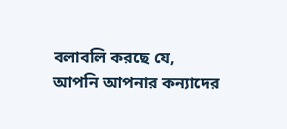বলাবলি করছে যে, আপনি আপনার কন্যাদের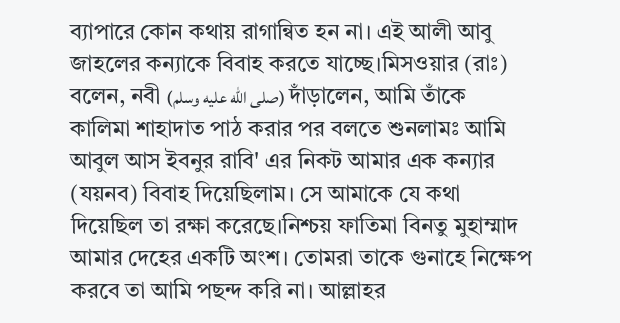ব্যাপারে কোন কথায় রাগান্বিত হন না। এই আলী আবু জাহলের কন্যাকে বিবাহ করতে যাচ্ছে।মিসওয়ার (রাঃ) বলেন, নবী (صلى الله عليه وسلم) দাঁড়ালেন, আমি তাঁকে কালিমা শাহাদাত পাঠ করার পর বলতে শুনলামঃ আমি আবুল আস ইবনুর রাবি' এর নিকট আমার এক কন্যার (যয়নব) বিবাহ দিয়েছিলাম। সে আমাকে যে কথা দিয়েছিল তা রক্ষা করেছে।নিশ্চয় ফাতিমা বিনতু মুহাম্মাদ আমার দেহের একটি অংশ। তোমরা তাকে গুনাহে নিক্ষেপ করবে তা আমি পছন্দ করি না। আল্লাহর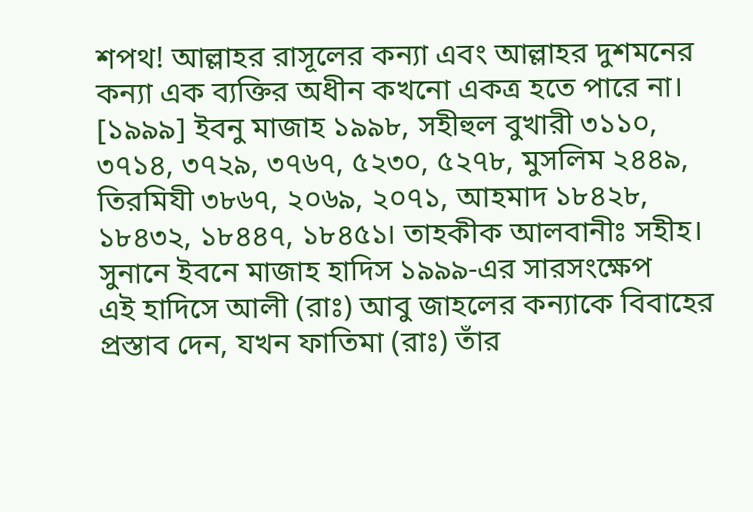শপথ! আল্লাহর রাসূলের কন্যা এবং আল্লাহর দুশমনের কন্যা এক ব্যক্তির অধীন কখনো একত্র হতে পারে না।
[১৯৯৯] ইবনু মাজাহ ১৯৯৮, সহীহুল বুখারী ৩১১০, ৩৭১৪, ৩৭২৯, ৩৭৬৭, ৫২৩০, ৫২৭৮, মুসলিম ২৪৪৯, তিরমিযী ৩৮৬৭, ২০৬৯, ২০৭১, আহমাদ ১৮৪২৮, ১৮৪৩২, ১৮৪৪৭, ১৮৪৫১। তাহকীক আলবানীঃ সহীহ।
সুনানে ইবনে মাজাহ হাদিস ১৯৯৯-এর সারসংক্ষেপ
এই হাদিসে আলী (রাঃ) আবু জাহলের কন্যাকে বিবাহের প্রস্তাব দেন, যখন ফাতিমা (রাঃ) তাঁর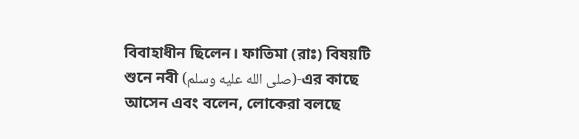বিবাহাধীন ছিলেন। ফাতিমা (রাঃ) বিষয়টি শুনে নবী (صلى الله عليه وسلم)-এর কাছে আসেন এবং বলেন, লোকেরা বলছে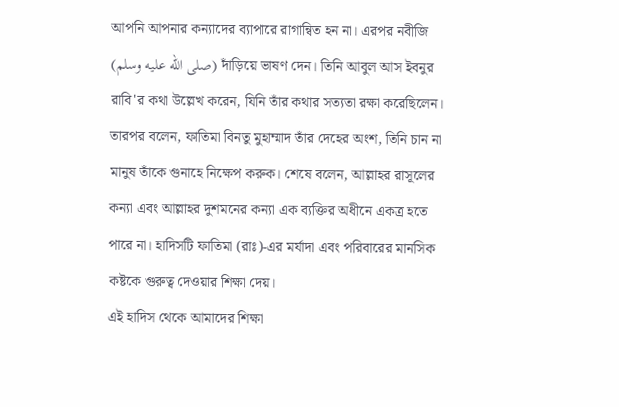আপনি আপনার কন্যাদের ব্যাপারে রাগান্বিত হন না। এরপর নবীজি (صلى الله عليه وسلم) দাঁড়িয়ে ভাষণ দেন। তিনি আবুল আস ইবনুর রাবি'র কথা উল্লেখ করেন, যিনি তাঁর কথার সত্যতা রক্ষা করেছিলেন। তারপর বলেন, ফাতিমা বিনতু মুহাম্মাদ তাঁর দেহের অংশ, তিনি চান না মানুষ তাঁকে গুনাহে নিক্ষেপ করুক। শেষে বলেন, আল্লাহর রাসূলের কন্যা এবং আল্লাহর দুশমনের কন্যা এক ব্যক্তির অধীনে একত্র হতে পারে না। হাদিসটি ফাতিমা (রাঃ)-এর মর্যাদা এবং পরিবারের মানসিক কষ্টকে গুরুত্ব দেওয়ার শিক্ষা দেয়।
এই হাদিস থেকে আমাদের শিক্ষা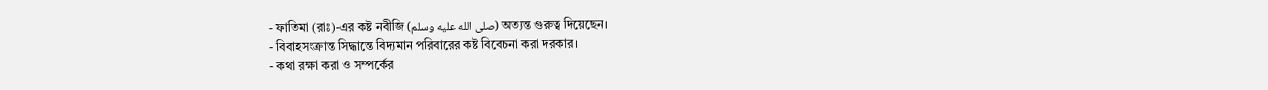- ফাতিমা (রাঃ)-এর কষ্ট নবীজি (صلى الله عليه وسلم) অত্যন্ত গুরুত্ব দিয়েছেন।
- বিবাহসংক্রান্ত সিদ্ধান্তে বিদ্যমান পরিবারের কষ্ট বিবেচনা করা দরকার।
- কথা রক্ষা করা ও সম্পর্কের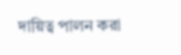দায়িত্ব পালন করা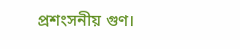প্রশংসনীয় গুণ।